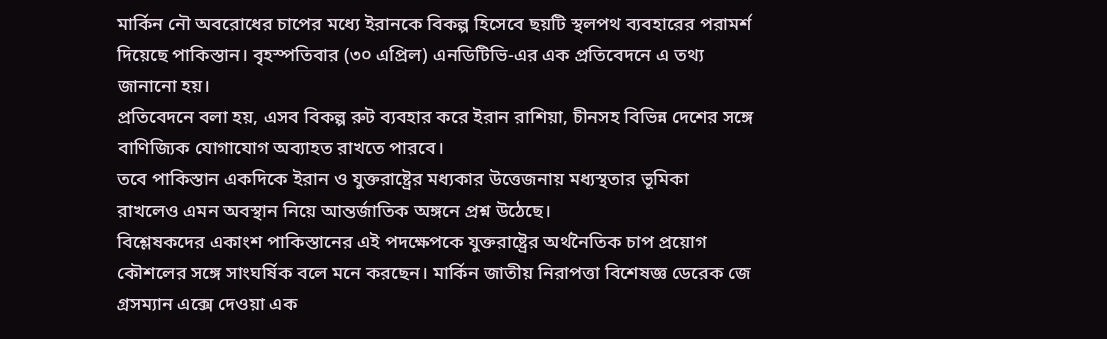মার্কিন নৌ অবরোধের চাপের মধ্যে ইরানকে বিকল্প হিসেবে ছয়টি স্থলপথ ব্যবহারের পরামর্শ দিয়েছে পাকিস্তান। বৃহস্পতিবার (৩০ এপ্রিল) এনডিটিভি-এর এক প্রতিবেদনে এ তথ্য জানানো হয়।
প্রতিবেদনে বলা হয়, এসব বিকল্প রুট ব্যবহার করে ইরান রাশিয়া, চীনসহ বিভিন্ন দেশের সঙ্গে বাণিজ্যিক যোগাযোগ অব্যাহত রাখতে পারবে।
তবে পাকিস্তান একদিকে ইরান ও যুক্তরাষ্ট্রের মধ্যকার উত্তেজনায় মধ্যস্থতার ভূমিকা রাখলেও এমন অবস্থান নিয়ে আন্তর্জাতিক অঙ্গনে প্রশ্ন উঠেছে।
বিশ্লেষকদের একাংশ পাকিস্তানের এই পদক্ষেপকে যুক্তরাষ্ট্রের অর্থনৈতিক চাপ প্রয়োগ কৌশলের সঙ্গে সাংঘর্ষিক বলে মনে করছেন। মার্কিন জাতীয় নিরাপত্তা বিশেষজ্ঞ ডেরেক জে গ্রসম্যান এক্সে দেওয়া এক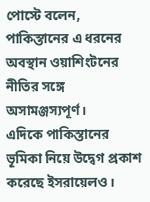পোস্টে বলেন, পাকিস্তানের এ ধরনের অবস্থান ওয়াশিংটনের নীতির সঙ্গে অসামঞ্জস্যপূর্ণ।
এদিকে পাকিস্তানের ভূমিকা নিয়ে উদ্বেগ প্রকাশ করেছে ইসরায়েলও।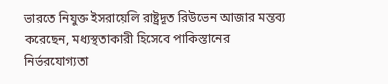ভারতে নিযুক্ত ইসরায়েলি রাষ্ট্রদূত রিউভেন আজার মন্তব্য করেছেন, মধ্যস্থতাকারী হিসেবে পাকিস্তানের নির্ভরযোগ্যতা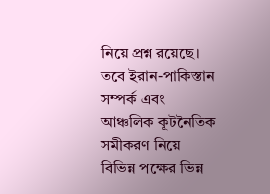নিয়ে প্রশ্ন রয়েছে।
তবে ইরান-পাকিস্তান সম্পর্ক এবং আঞ্চলিক কূটনৈতিক সমীকরণ নিয়ে বিভিন্ন পক্ষের ভিন্ন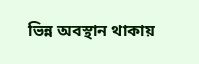ভিন্ন অবস্থান থাকায়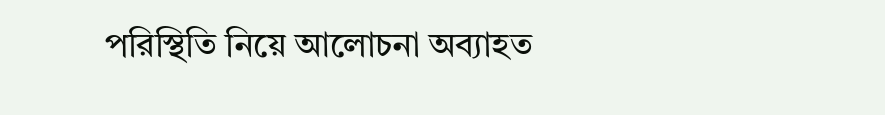পরিস্থিতি নিয়ে আলোচনা অব্যাহত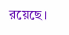রয়েছে।